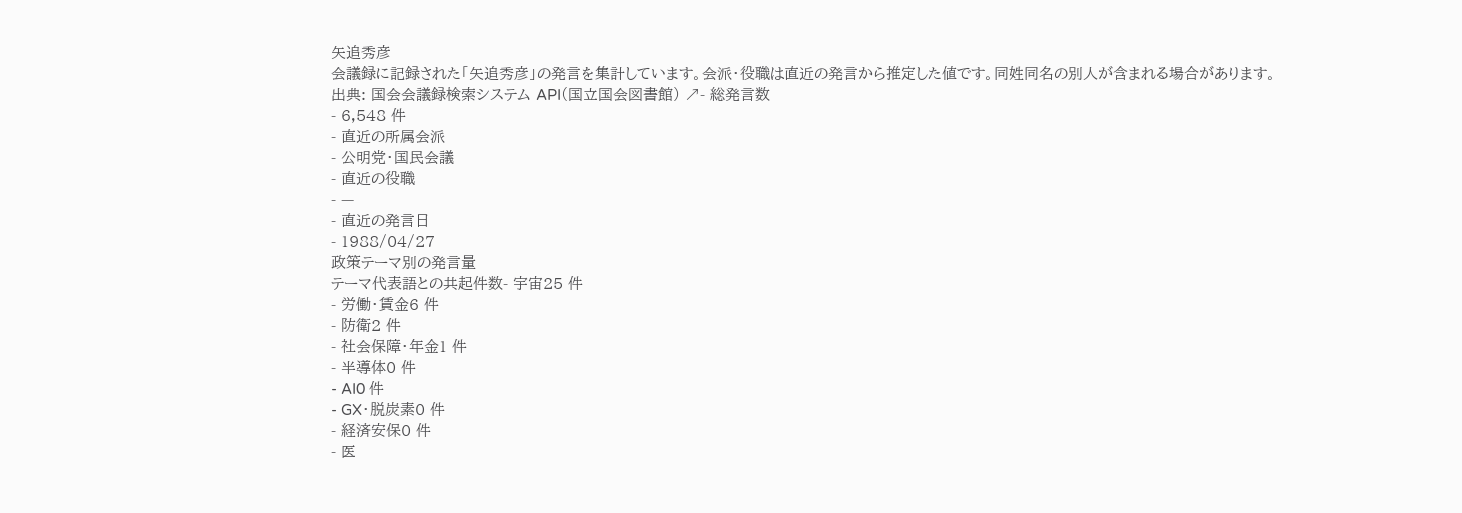矢追秀彦
会議録に記録された「矢追秀彦」の発言を集計しています。会派・役職は直近の発言から推定した値です。同姓同名の別人が含まれる場合があります。
出典: 国会会議録検索システム API(国立国会図書館) ↗- 総発言数
- 6,548 件
- 直近の所属会派
- 公明党・国民会議
- 直近の役職
- —
- 直近の発言日
- 1988/04/27
政策テーマ別の発言量
テーマ代表語との共起件数- 宇宙25 件
- 労働・賃金6 件
- 防衛2 件
- 社会保障・年金1 件
- 半導体0 件
- AI0 件
- GX・脱炭素0 件
- 経済安保0 件
- 医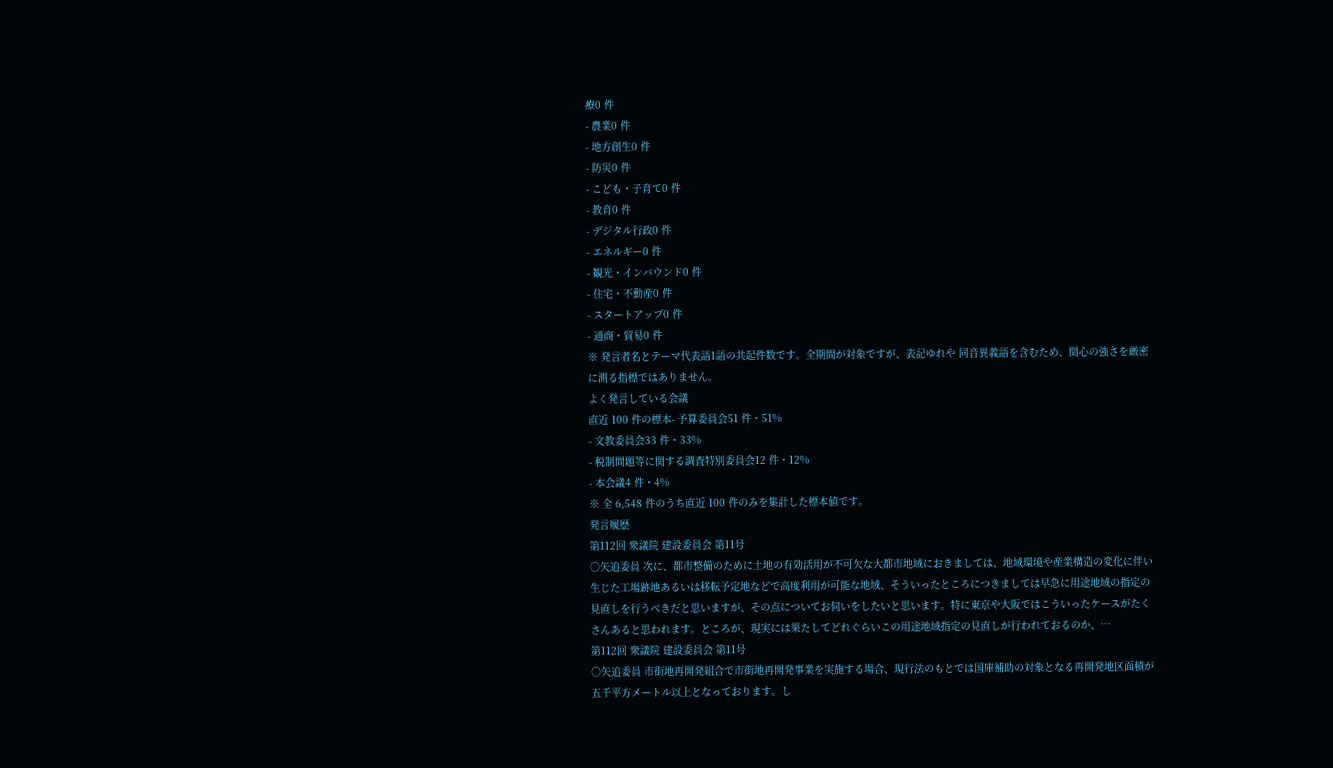療0 件
- 農業0 件
- 地方創生0 件
- 防災0 件
- こども・子育て0 件
- 教育0 件
- デジタル行政0 件
- エネルギー0 件
- 観光・インバウンド0 件
- 住宅・不動産0 件
- スタートアップ0 件
- 通商・貿易0 件
※ 発言者名とテーマ代表語1語の共起件数です。全期間が対象ですが、表記ゆれや 同音異義語を含むため、関心の強さを厳密に測る指標ではありません。
よく発言している会議
直近 100 件の標本- 予算委員会51 件・51%
- 文教委員会33 件・33%
- 税制問題等に関する調査特別委員会12 件・12%
- 本会議4 件・4%
※ 全 6,548 件のうち直近 100 件のみを集計した標本値です。
発言履歴
第112回 衆議院 建設委員会 第11号
○矢追委員 次に、都市整備のために土地の有効活用が不可欠な大都市地域におきましては、地域環境や産業構造の変化に伴い生じた工場跡地あるいは移転予定地などで高度利用が可能な地域、そういったところにつきましては早急に用途地域の指定の見直しを行うべきだと思いますが、その点についてお伺いをしたいと思います。特に東京や大阪ではこういったケースがたくさんあると思われます。ところが、現実には果たしてどれぐらいこの用途地域指定の見直しが行われておるのか、…
第112回 衆議院 建設委員会 第11号
○矢追委員 市街地再開発組合で市街地再開発事業を実施する場合、現行法のもとでは国庫補助の対象となる再開発地区面積が五千平方メートル以上となっております。し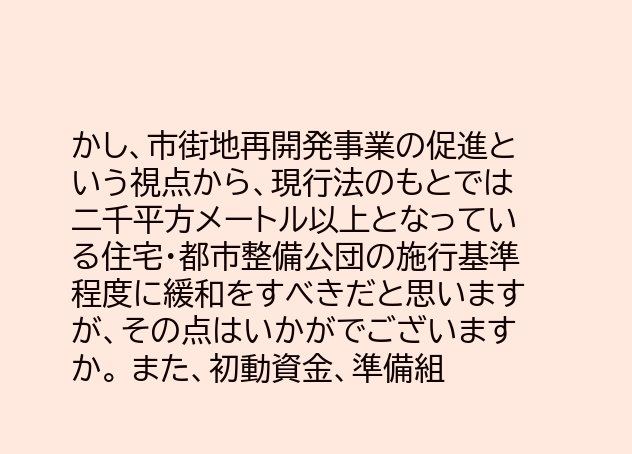かし、市街地再開発事業の促進という視点から、現行法のもとでは二千平方メートル以上となっている住宅・都市整備公団の施行基準程度に緩和をすべきだと思いますが、その点はいかがでございますか。 また、初動資金、準備組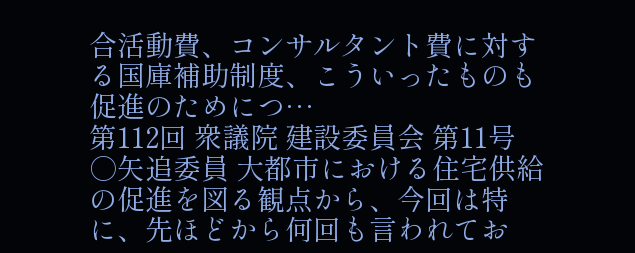合活動費、コンサルタント費に対する国庫補助制度、こういったものも促進のためにつ…
第112回 衆議院 建設委員会 第11号
○矢追委員 大都市における住宅供給の促進を図る観点から、今回は特に、先ほどから何回も言われてお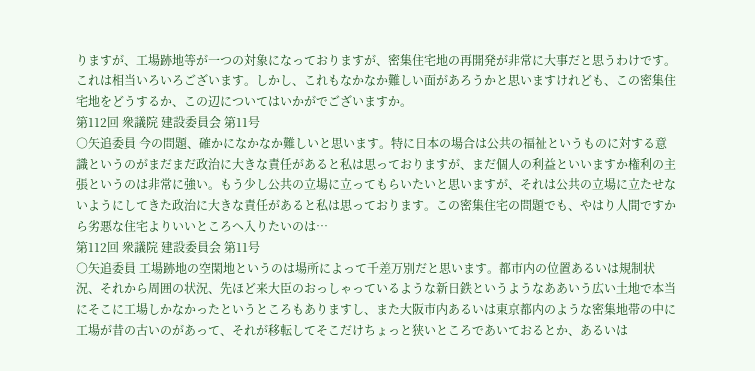りますが、工場跡地等が一つの対象になっておりますが、密集住宅地の再開発が非常に大事だと思うわけです。これは相当いろいろございます。しかし、これもなかなか難しい面があろうかと思いますけれども、この密集住宅地をどうするか、この辺についてはいかがでございますか。
第112回 衆議院 建設委員会 第11号
○矢追委員 今の問題、確かになかなか難しいと思います。特に日本の場合は公共の福祉というものに対する意識というのがまだまだ政治に大きな責任があると私は思っておりますが、まだ個人の利益といいますか権利の主張というのは非常に強い。もう少し公共の立場に立ってもらいたいと思いますが、それは公共の立場に立たせないようにしてきた政治に大きな責任があると私は思っております。この密集住宅の問題でも、やはり人間ですから劣悪な住宅よりいいところへ入りたいのは…
第112回 衆議院 建設委員会 第11号
○矢追委員 工場跡地の空閑地というのは場所によって千差万別だと思います。都市内の位置あるいは規制状況、それから周囲の状況、先ほど来大臣のおっしゃっているような新日鉄というようなああいう広い土地で本当にそこに工場しかなかったというところもありますし、また大阪市内あるいは東京都内のような密集地帯の中に工場が昔の古いのがあって、それが移転してそこだけちょっと狭いところであいておるとか、あるいは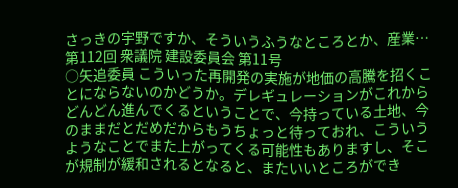さっきの宇野ですか、そういうふうなところとか、産業…
第112回 衆議院 建設委員会 第11号
○矢追委員 こういった再開発の実施が地価の高騰を招くことにならないのかどうか。デレギュレーションがこれからどんどん進んでくるということで、今持っている土地、今のままだとだめだからもうちょっと待っておれ、こういうようなことでまた上がってくる可能性もありますし、そこが規制が緩和されるとなると、またいいところができ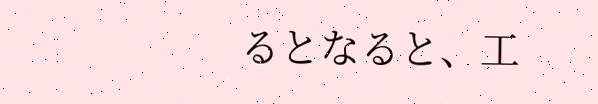るとなると、工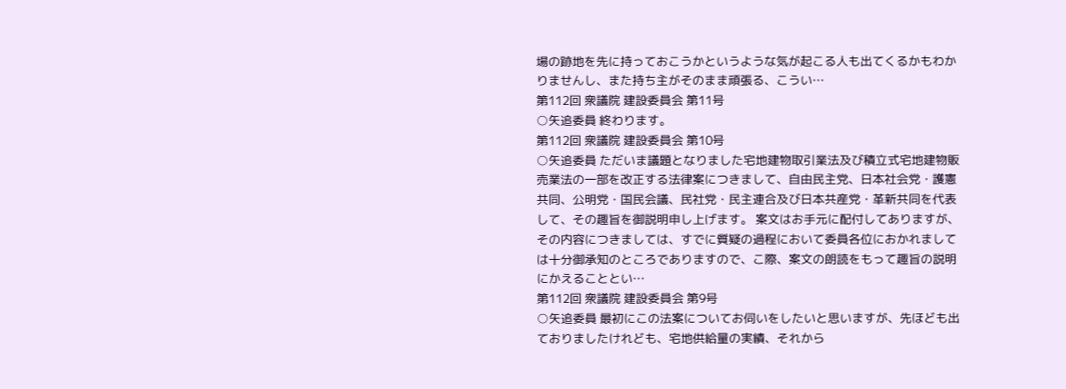場の跡地を先に持っておこうかというような気が起こる人も出てくるかもわかりませんし、また持ち主がそのまま頑張る、こうい…
第112回 衆議院 建設委員会 第11号
○矢追委員 終わります。
第112回 衆議院 建設委員会 第10号
○矢追委員 ただいま議題となりました宅地建物取引業法及び積立式宅地建物販売業法の一部を改正する法律案につきまして、自由民主党、日本社会党・護憲共同、公明党・国民会議、民社党・民主連合及び日本共産党・革新共同を代表して、その趣旨を御説明申し上げます。 案文はお手元に配付してありますが、その内容につきましては、すでに質疑の過程において委員各位におかれましては十分御承知のところでありますので、こ際、案文の朗読をもって趣旨の説明にかえることとい…
第112回 衆議院 建設委員会 第9号
○矢追委員 最初にこの法案についてお伺いをしたいと思いますが、先ほども出ておりましたけれども、宅地供給量の実績、それから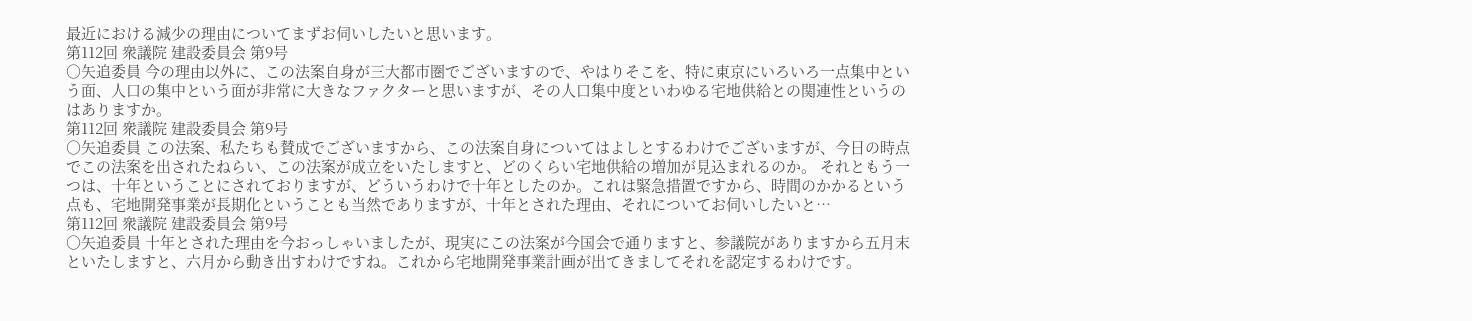最近における減少の理由についてまずお伺いしたいと思います。
第112回 衆議院 建設委員会 第9号
○矢追委員 今の理由以外に、この法案自身が三大都市圏でございますので、やはりそこを、特に東京にいろいろ一点集中という面、人口の集中という面が非常に大きなファクターと思いますが、その人口集中度といわゆる宅地供給との関連性というのはありますか。
第112回 衆議院 建設委員会 第9号
○矢追委員 この法案、私たちも賛成でございますから、この法案自身についてはよしとするわけでございますが、今日の時点でこの法案を出されたねらい、この法案が成立をいたしますと、どのくらい宅地供給の増加が見込まれるのか。 それともう一つは、十年ということにされておりますが、どういうわけで十年としたのか。これは緊急措置ですから、時間のかかるという点も、宅地開発事業が長期化ということも当然でありますが、十年とされた理由、それについてお伺いしたいと…
第112回 衆議院 建設委員会 第9号
○矢追委員 十年とされた理由を今おっしゃいましたが、現実にこの法案が今国会で通りますと、参議院がありますから五月末といたしますと、六月から動き出すわけですね。これから宅地開発事業計画が出てきましてそれを認定するわけです。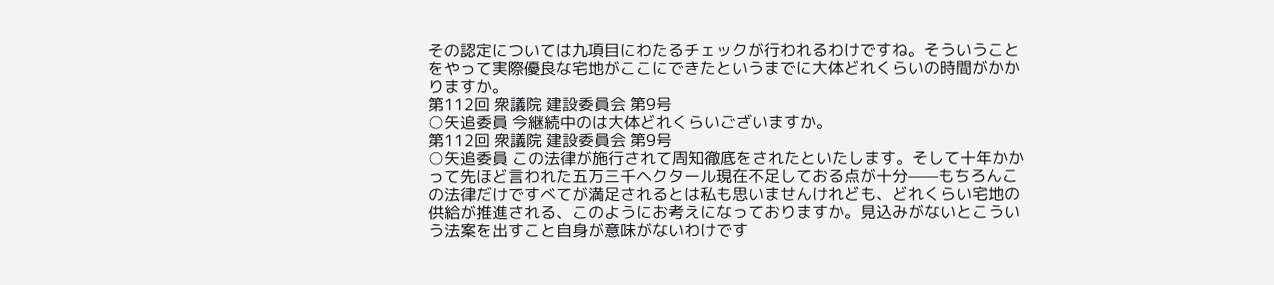その認定については九項目にわたるチェックが行われるわけですね。そういうことをやって実際優良な宅地がここにできたというまでに大体どれくらいの時間がかかりますか。
第112回 衆議院 建設委員会 第9号
○矢追委員 今継続中のは大体どれくらいございますか。
第112回 衆議院 建設委員会 第9号
○矢追委員 この法律が施行されて周知徹底をされたといたします。そして十年かかって先ほど言われた五万三千ヘクタール現在不足しておる点が十分——もちろんこの法律だけですべてが満足されるとは私も思いませんけれども、どれくらい宅地の供給が推進される、このようにお考えになっておりますか。見込みがないとこういう法案を出すこと自身が意味がないわけです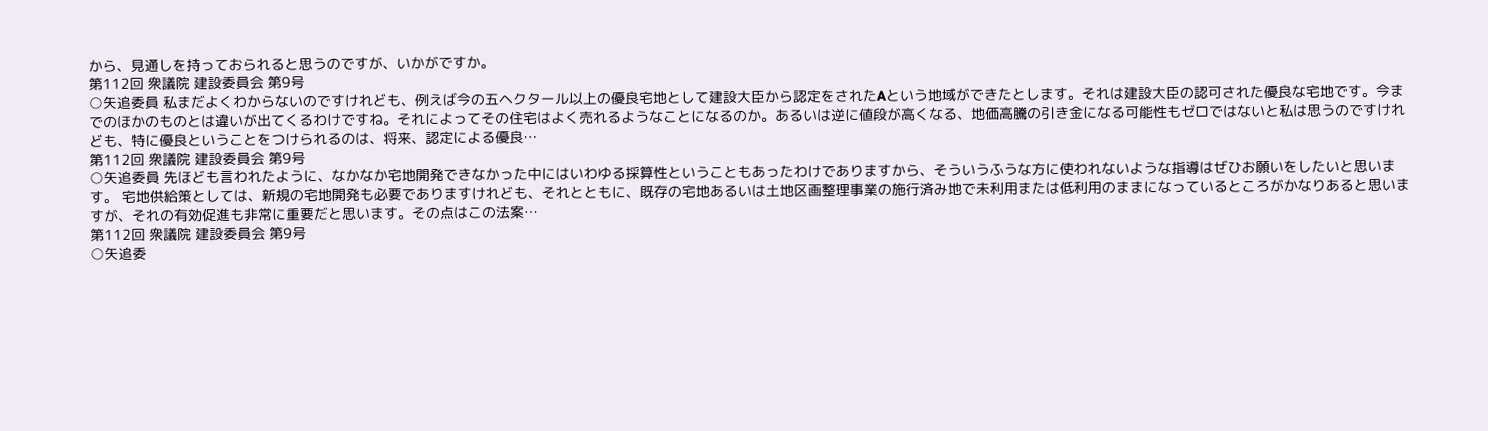から、見通しを持っておられると思うのですが、いかがですか。
第112回 衆議院 建設委員会 第9号
○矢追委員 私まだよくわからないのですけれども、例えば今の五ヘクタール以上の優良宅地として建設大臣から認定をされたAという地域ができたとします。それは建設大臣の認可された優良な宅地です。今までのほかのものとは違いが出てくるわけですね。それによってその住宅はよく売れるようなことになるのか。あるいは逆に値段が高くなる、地価高騰の引き金になる可能性もゼロではないと私は思うのですけれども、特に優良ということをつけられるのは、将来、認定による優良…
第112回 衆議院 建設委員会 第9号
○矢追委員 先ほども言われたように、なかなか宅地開発できなかった中にはいわゆる採算性ということもあったわけでありますから、そういうふうな方に使われないような指導はぜひお願いをしたいと思います。 宅地供給策としては、新規の宅地開発も必要でありますけれども、それとともに、既存の宅地あるいは土地区画整理事業の施行済み地で未利用または低利用のままになっているところがかなりあると思いますが、それの有効促進も非常に重要だと思います。その点はこの法案…
第112回 衆議院 建設委員会 第9号
○矢追委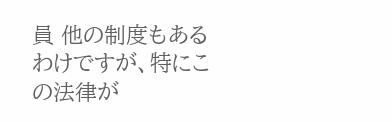員 他の制度もあるわけですが、特にこの法律が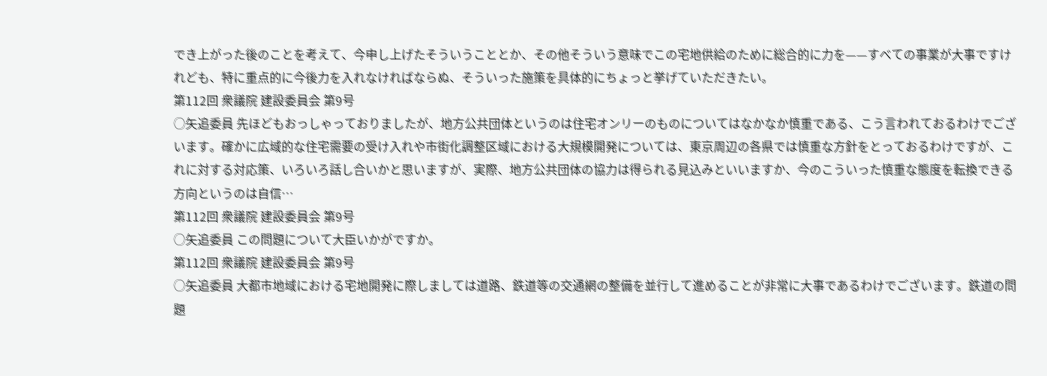でき上がった後のことを考えて、今申し上げたそういうこととか、その他そういう意味でこの宅地供給のために総合的に力を——すべての事業が大事ですけれども、特に重点的に今後力を入れなければならぬ、そういった施策を具体的にちょっと挙げていただきたい。
第112回 衆議院 建設委員会 第9号
○矢追委員 先ほどもおっしゃっておりましたが、地方公共団体というのは住宅オンリーのものについてはなかなか慎重である、こう言われておるわけでございます。確かに広域的な住宅需要の受け入れや市街化調整区域における大規模開発については、東京周辺の各県では慎重な方針をとっておるわけですが、これに対する対応策、いろいろ話し合いかと思いますが、実際、地方公共団体の協力は得られる見込みといいますか、今のこういった慎重な態度を転換できる方向というのは自信…
第112回 衆議院 建設委員会 第9号
○矢追委員 この問題について大臣いかがですか。
第112回 衆議院 建設委員会 第9号
○矢追委員 大都市地域における宅地開発に際しましては道路、鉄道等の交通網の整備を並行して進めることが非常に大事であるわけでございます。鉄道の問題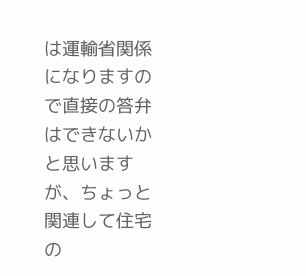は運輸省関係になりますので直接の答弁はできないかと思いますが、ちょっと関連して住宅の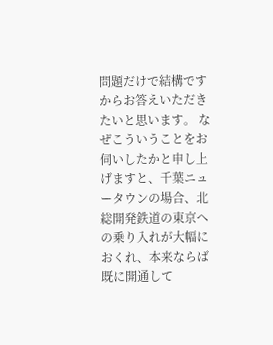問題だけで結構ですからお答えいただきたいと思います。 なぜこういうことをお伺いしたかと申し上げますと、千葉ニュータウンの場合、北総開発鉄道の東京への乗り入れが大幅におくれ、本来ならば既に開通して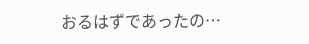おるはずであったの…